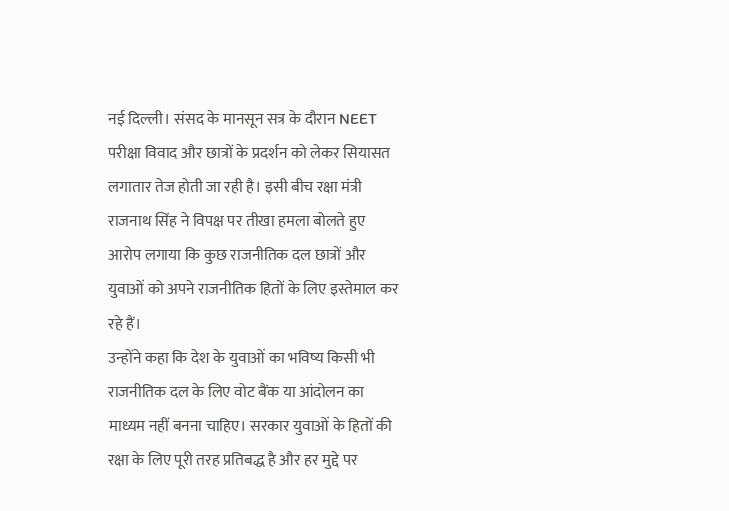नई दिल्ली। संसद के मानसून सत्र के दौरान NEET परीक्षा विवाद और छात्रों के प्रदर्शन को लेकर सियासत लगातार तेज होती जा रही है। इसी बीच रक्षा मंत्री राजनाथ सिंह ने विपक्ष पर तीखा हमला बोलते हुए आरोप लगाया कि कुछ राजनीतिक दल छात्रों और युवाओं को अपने राजनीतिक हितों के लिए इस्तेमाल कर रहे हैं।
उन्होंने कहा कि देश के युवाओं का भविष्य किसी भी राजनीतिक दल के लिए वोट बैंक या आंदोलन का माध्यम नहीं बनना चाहिए। सरकार युवाओं के हितों की रक्षा के लिए पूरी तरह प्रतिबद्ध है और हर मुद्दे पर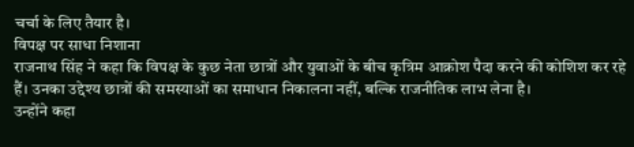चर्चा के लिए तैयार है।
विपक्ष पर साधा निशाना
राजनाथ सिंह ने कहा कि विपक्ष के कुछ नेता छात्रों और युवाओं के बीच कृत्रिम आक्रोश पैदा करने की कोशिश कर रहे हैं। उनका उद्देश्य छात्रों की समस्याओं का समाधान निकालना नहीं, बल्कि राजनीतिक लाभ लेना है।
उन्होंने कहा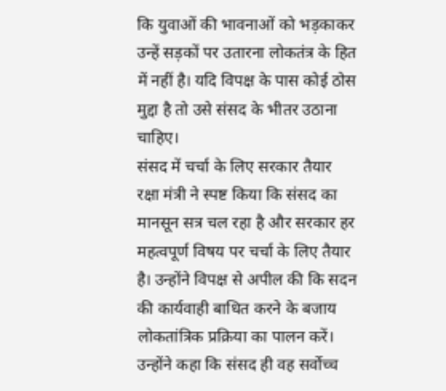कि युवाओं की भावनाओं को भड़काकर उन्हें सड़कों पर उतारना लोकतंत्र के हित में नहीं है। यदि विपक्ष के पास कोई ठोस मुद्दा है तो उसे संसद के भीतर उठाना चाहिए।
संसद में चर्चा के लिए सरकार तैयार
रक्षा मंत्री ने स्पष्ट किया कि संसद का मानसून सत्र चल रहा है और सरकार हर महत्वपूर्ण विषय पर चर्चा के लिए तैयार है। उन्होंने विपक्ष से अपील की कि सदन की कार्यवाही बाधित करने के बजाय लोकतांत्रिक प्रक्रिया का पालन करें।
उन्होंने कहा कि संसद ही वह सर्वोच्च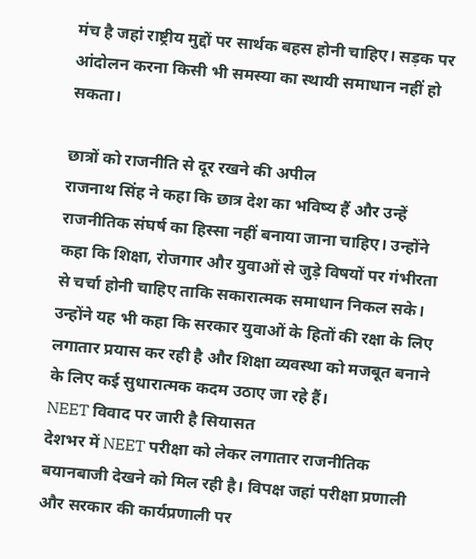मंच है जहां राष्ट्रीय मुद्दों पर सार्थक बहस होनी चाहिए। सड़क पर आंदोलन करना किसी भी समस्या का स्थायी समाधान नहीं हो सकता।

छात्रों को राजनीति से दूर रखने की अपील
राजनाथ सिंह ने कहा कि छात्र देश का भविष्य हैं और उन्हें राजनीतिक संघर्ष का हिस्सा नहीं बनाया जाना चाहिए। उन्होंने कहा कि शिक्षा, रोजगार और युवाओं से जुड़े विषयों पर गंभीरता से चर्चा होनी चाहिए ताकि सकारात्मक समाधान निकल सके।
उन्होंने यह भी कहा कि सरकार युवाओं के हितों की रक्षा के लिए लगातार प्रयास कर रही है और शिक्षा व्यवस्था को मजबूत बनाने के लिए कई सुधारात्मक कदम उठाए जा रहे हैं।
NEET विवाद पर जारी है सियासत
देशभर में NEET परीक्षा को लेकर लगातार राजनीतिक बयानबाजी देखने को मिल रही है। विपक्ष जहां परीक्षा प्रणाली और सरकार की कार्यप्रणाली पर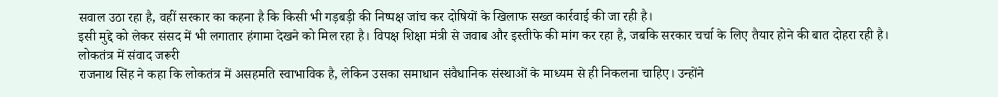सवाल उठा रहा है, वहीं सरकार का कहना है कि किसी भी गड़बड़ी की निष्पक्ष जांच कर दोषियों के खिलाफ सख्त कार्रवाई की जा रही है।
इसी मुद्दे को लेकर संसद में भी लगातार हंगामा देखने को मिल रहा है। विपक्ष शिक्षा मंत्री से जवाब और इस्तीफे की मांग कर रहा है, जबकि सरकार चर्चा के लिए तैयार होने की बात दोहरा रही है।
लोकतंत्र में संवाद जरूरी
राजनाथ सिंह ने कहा कि लोकतंत्र में असहमति स्वाभाविक है, लेकिन उसका समाधान संवैधानिक संस्थाओं के माध्यम से ही निकलना चाहिए। उन्होंने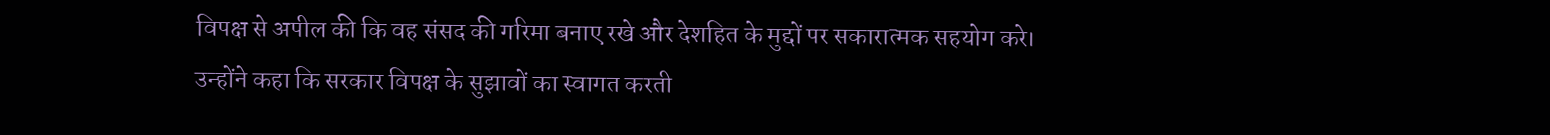विपक्ष से अपील की कि वह संसद की गरिमा बनाए रखे और देशहित के मुद्दों पर सकारात्मक सहयोग करे।
उन्होंने कहा कि सरकार विपक्ष के सुझावों का स्वागत करती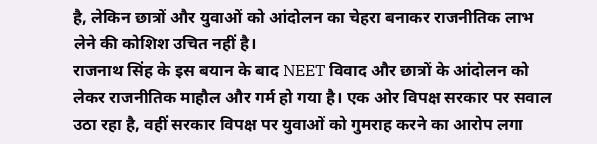है, लेकिन छात्रों और युवाओं को आंदोलन का चेहरा बनाकर राजनीतिक लाभ लेने की कोशिश उचित नहीं है।
राजनाथ सिंह के इस बयान के बाद NEET विवाद और छात्रों के आंदोलन को लेकर राजनीतिक माहौल और गर्म हो गया है। एक ओर विपक्ष सरकार पर सवाल उठा रहा है, वहीं सरकार विपक्ष पर युवाओं को गुमराह करने का आरोप लगा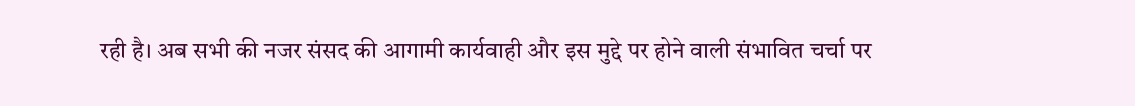रही है। अब सभी की नजर संसद की आगामी कार्यवाही और इस मुद्दे पर होने वाली संभावित चर्चा पर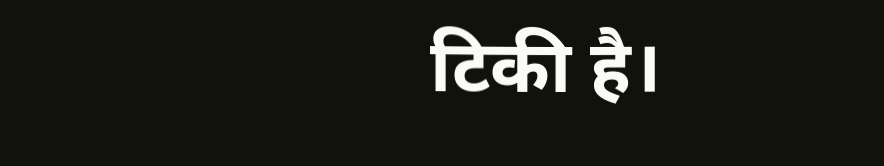टिकी है।